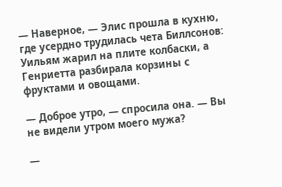— Наверное, — Элис прошла в кухню, где усердно трудилась чета Биллсонов: Уильям жарил на плите колбаски, а Генриетта разбирала корзины с фруктами и овощами.

— Доброе утро, — спросила она. — Вы не видели утром моего мужа?

—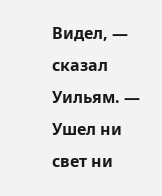Видел, — сказал Уильям. — Ушел ни свет ни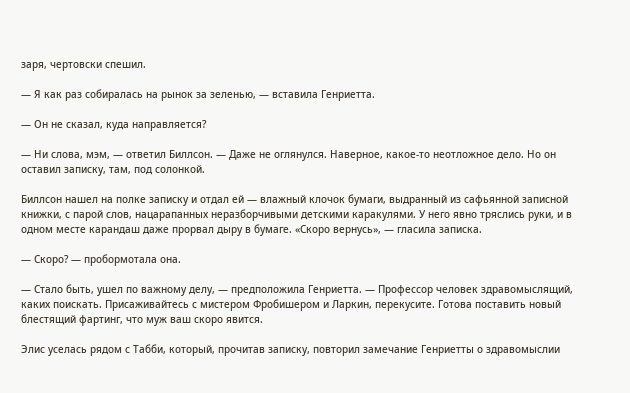заря, чертовски спешил.

— Я как раз собиралась на рынок за зеленью, — вставила Генриетта.

— Он не сказал, куда направляется?

— Ни слова, мэм, — ответил Биллсон. — Даже не оглянулся. Наверное, какое-то неотложное дело. Но он оставил записку, там, под солонкой.

Биллсон нашел на полке записку и отдал ей — влажный клочок бумаги, выдранный из сафьянной записной книжки, с парой слов, нацарапанных неразборчивыми детскими каракулями. У него явно тряслись руки, и в одном месте карандаш даже прорвал дыру в бумаге. «Скоро вернусь», — гласила записка.

— Скоро? — пробормотала она.

— Стало быть, ушел по важному делу, — предположила Генриетта. — Профессор человек здравомыслящий, каких поискать. Присаживайтесь с мистером Фробишером и Ларкин, перекусите. Готова поставить новый блестящий фартинг, что муж ваш скоро явится.

Элис уселась рядом с Табби, который, прочитав записку, повторил замечание Генриетты о здравомыслии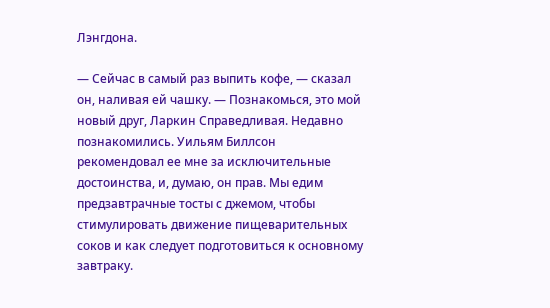Лэнгдона.

— Сейчас в самый раз выпить кофе, — сказал он, наливая ей чашку. — Познакомься, это мой новый друг, Ларкин Справедливая. Недавно познакомились. Уильям Биллсон рекомендовал ее мне за исключительные достоинства, и, думаю, он прав. Мы едим предзавтрачные тосты с джемом, чтобы стимулировать движение пищеварительных соков и как следует подготовиться к основному завтраку.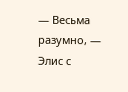— Весьма разумно, — Элис с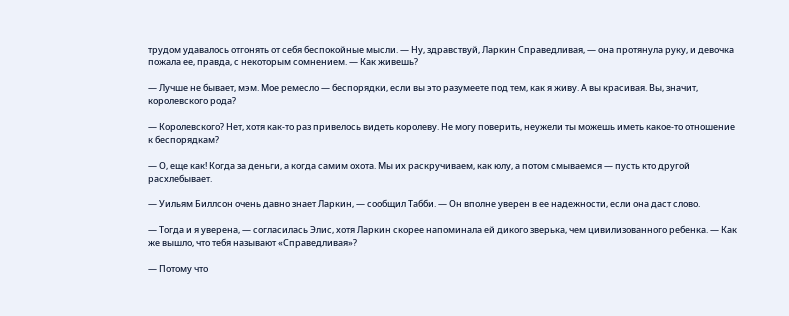трудом удавалось отгонять от себя беспокойные мысли. — Ну, здравствуй, Ларкин Справедливая, — она протянула руку, и девочка пожала ее, правда, с некоторым сомнением. — Как живешь?

— Лучше не бывает, мэм. Мое ремесло — беспорядки, если вы это разумеете под тем, как я живу. А вы красивая. Вы, значит, королевского рода?

— Королевского? Нет, хотя как-то раз привелось видеть королеву. Не могу поверить, неужели ты можешь иметь какое-то отношение к беспорядкам?

— О, еще как! Когда за деньги, а когда самим охота. Мы их раскручиваем, как юлу, а потом смываемся — пусть кто другой расхлебывает.

— Уильям Биллсон очень давно знает Ларкин, — сообщил Табби. — Он вполне уверен в ее надежности, если она даст слово.

— Тогда и я уверена, — согласилась Элис, хотя Ларкин скорее напоминала ей дикого зверька, чем цивилизованного ребенка. — Как же вышло, что тебя называют «Справедливая»?

— Потому что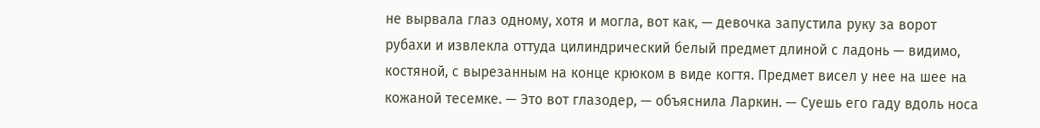не вырвала глаз одному, хотя и могла, вот как, — девочка запустила руку за ворот рубахи и извлекла оттуда цилиндрический белый предмет длиной с ладонь — видимо, костяной, с вырезанным на конце крюком в виде когтя. Предмет висел у нее на шее на кожаной тесемке. — Это вот глазодер, — объяснила Ларкин. — Суешь его гаду вдоль носа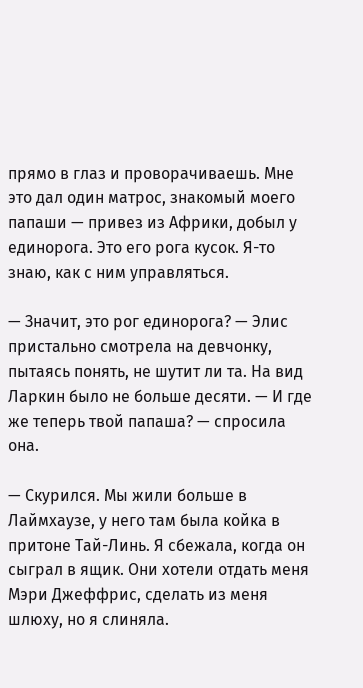прямо в глаз и проворачиваешь. Мне это дал один матрос, знакомый моего папаши — привез из Африки, добыл у единорога. Это его рога кусок. Я-то знаю, как с ним управляться.

— Значит, это рог единорога? — Элис пристально смотрела на девчонку, пытаясь понять, не шутит ли та. На вид Ларкин было не больше десяти. — И где же теперь твой папаша? — спросила она.

— Скурился. Мы жили больше в Лаймхаузе, у него там была койка в притоне Тай-Линь. Я сбежала, когда он сыграл в ящик. Они хотели отдать меня Мэри Джеффрис, сделать из меня шлюху, но я слиняла.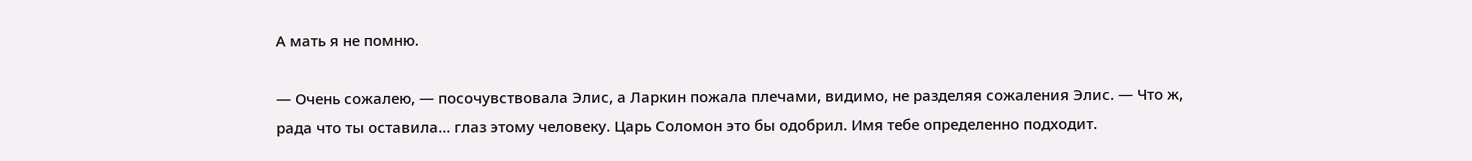А мать я не помню.

— Очень сожалею, — посочувствовала Элис, а Ларкин пожала плечами, видимо, не разделяя сожаления Элис. — Что ж, рада что ты оставила… глаз этому человеку. Царь Соломон это бы одобрил. Имя тебе определенно подходит.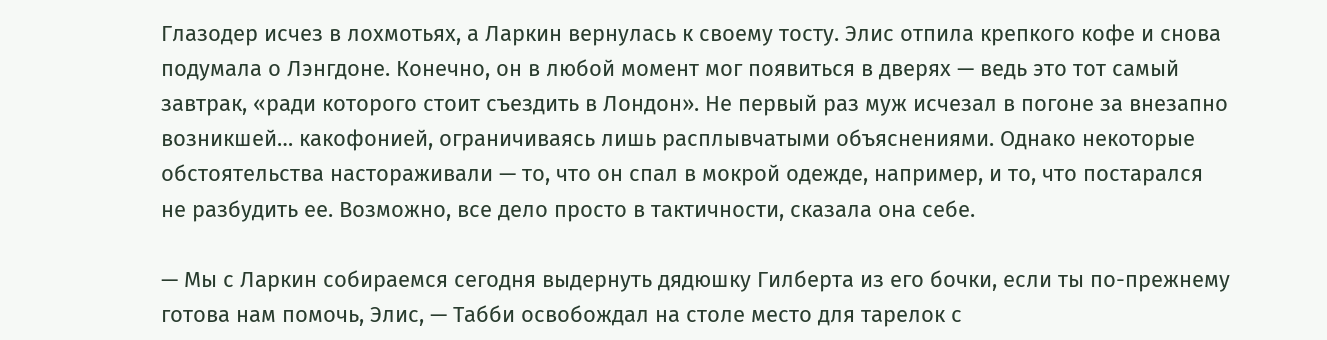Глазодер исчез в лохмотьях, а Ларкин вернулась к своему тосту. Элис отпила крепкого кофе и снова подумала о Лэнгдоне. Конечно, он в любой момент мог появиться в дверях — ведь это тот самый завтрак, «ради которого стоит съездить в Лондон». Не первый раз муж исчезал в погоне за внезапно возникшей… какофонией, ограничиваясь лишь расплывчатыми объяснениями. Однако некоторые обстоятельства настораживали — то, что он спал в мокрой одежде, например, и то, что постарался не разбудить ее. Возможно, все дело просто в тактичности, сказала она себе.

— Мы с Ларкин собираемся сегодня выдернуть дядюшку Гилберта из его бочки, если ты по-прежнему готова нам помочь, Элис, — Табби освобождал на столе место для тарелок с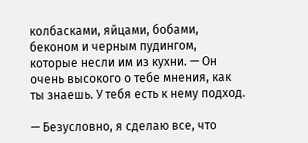колбасками, яйцами, бобами, беконом и черным пудингом, которые несли им из кухни. — Он очень высокого о тебе мнения, как ты знаешь. У тебя есть к нему подход.

— Безусловно, я сделаю все, что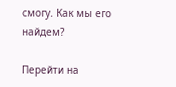смогу. Как мы его найдем?

Перейти на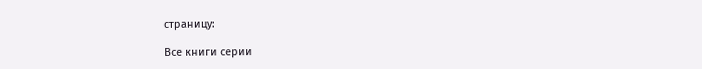страницу:

Все книги серии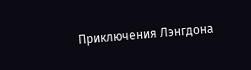Приключения Лэнгдона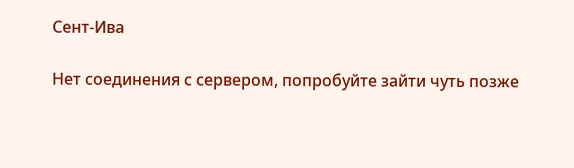Сент-Ива

Нет соединения с сервером, попробуйте зайти чуть позже